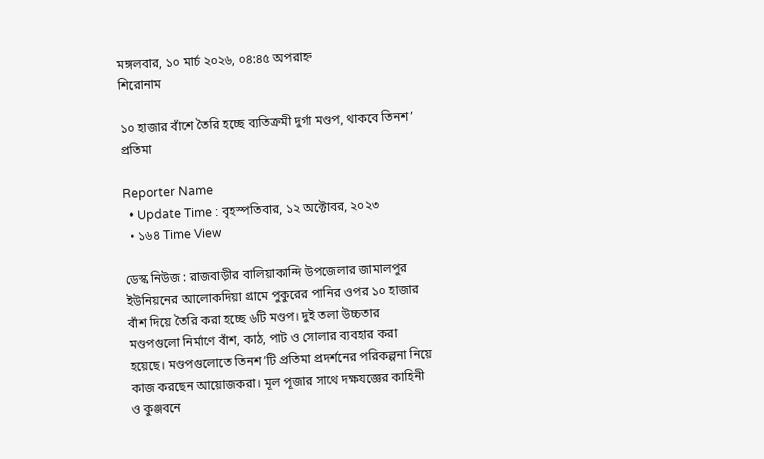মঙ্গলবার, ১০ মার্চ ২০২৬, ০৪:৪৫ অপরাহ্ন
শিরোনাম

১০ হাজার বাঁশে তৈরি হচ্ছে ব্যতিক্রমী দুর্গা মণ্ডপ, থাকবে তিনশ’ প্রতিমা

Reporter Name
  • Update Time : বৃহস্পতিবার, ১২ অক্টোবর, ২০২৩
  • ১৬৪ Time View

ডেস্ক নিউজ : রাজবাড়ীর বালিয়াকান্দি উপজেলার জামালপুর ইউনিয়নের আলোকদিয়া গ্রামে পুকুরের পানির ওপর ১০ হাজার বাঁশ দিয়ে তৈরি করা হচ্ছে ৬টি মণ্ডপ। দুই তলা উচ্চতার মণ্ডপগুলো নির্মাণে বাঁশ, কাঠ, পাট ও সোলার ব্যবহার করা হয়েছে। মণ্ডপগুলোতে তিনশ’টি প্রতিমা প্রদর্শনের পরিকল্পনা নিয়ে কাজ করছেন আয়োজকরা। মূল পূজার সাথে দক্ষযজ্ঞের কাহিনী ও কুঞ্জবনে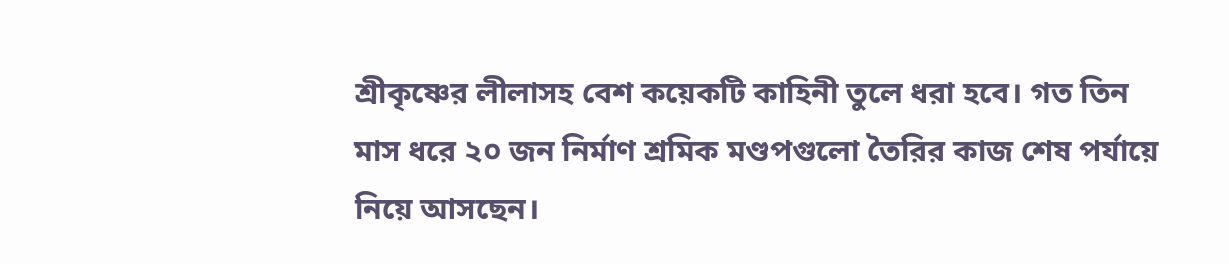শ্রীকৃষ্ণের লীলাসহ বেশ কয়েকটি কাহিনী তুলে ধরা হবে। গত তিন মাস ধরে ২০ জন নির্মাণ শ্রমিক মণ্ডপগুলো তৈরির কাজ শেষ পর্যায়ে নিয়ে আসছেন।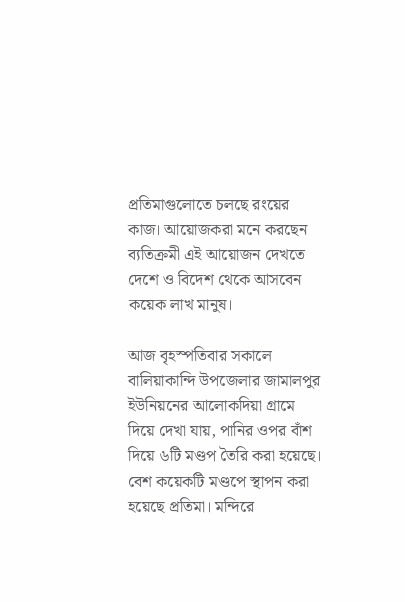প্রতিমাগুলোতে চলছে রংয়ের কাজ। আয়োজকরা মনে করছেন ব্যতিক্রমী এই আয়োজন দেখতে দেশে ও বিদেশ থেকে আসবেন কয়েক লাখ মানুষ।

আজ বৃহস্পতিবার সকালে বালিয়াকান্দি উপজেলার জামালপুর ইউনিয়নের আলোকদিয়া গ্রামে দিয়ে দেখা যায়, পানির ওপর বাঁশ দিয়ে ৬টি মণ্ডপ তৈরি করা হয়েছে। বেশ কয়েকটি মণ্ডপে স্থাপন করা হয়েছে প্রতিমা। মন্দিরে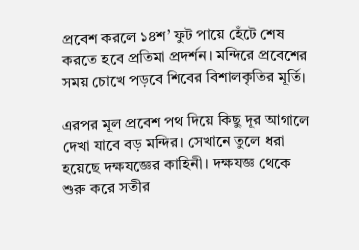প্রবেশ করলে ১৪শ’ ফুট পায়ে হেঁটে শেষ করতে হবে প্রতিমা প্রদর্শন। মন্দিরে প্রবেশের সময় চোখে পড়বে শিবের বিশালকৃতির মূর্তি।

এরপর মূল প্রবেশ পথ দিয়ে কিছু দূর আগালে দেখা যাবে বড় মন্দির। সেখানে তুলে ধরা হয়েছে দক্ষযজ্ঞের কাহিনী। দক্ষযজ্ঞ থেকে শুরু করে সতীর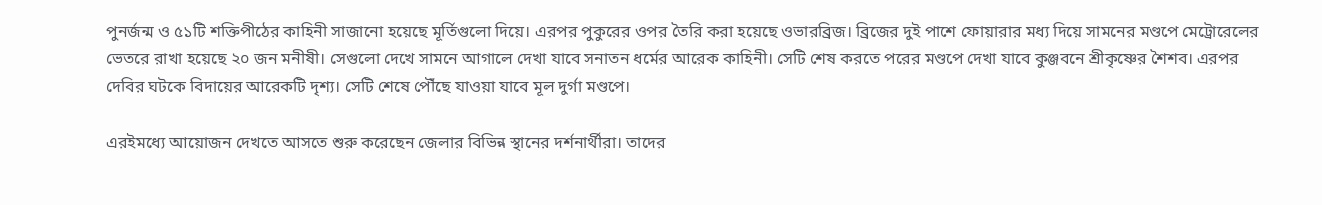পুনর্জন্ম ও ৫১টি শক্তিপীঠের কাহিনী সাজানো হয়েছে মূর্তিগুলো দিয়ে। এরপর পুকুরের ওপর তৈরি করা হয়েছে ওভারব্রিজ। ব্রিজের দুই পাশে ফোয়ারার মধ্য দিয়ে সামনের মণ্ডপে মেট্রোরেলের ভেতরে রাখা হয়েছে ২০ জন মনীষী। সেগুলো দেখে সামনে আগালে দেখা যাবে সনাতন ধর্মের আরেক কাহিনী। সেটি শেষ করতে পরের মণ্ডপে দেখা যাবে কুঞ্জবনে শ্রীকৃষ্ণের শৈশব। এরপর দেবির ঘটকে বিদায়ের আরেকটি দৃশ্য। সেটি শেষে পৌঁছে যাওয়া যাবে মূল দুর্গা মণ্ডপে।

এরইমধ্যে আয়োজন দেখতে আসতে শুরু করেছেন জেলার বিভিন্ন স্থানের দর্শনার্থীরা। তাদের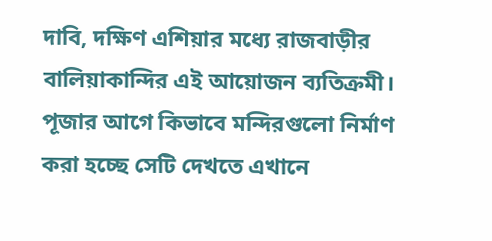দাবি, দক্ষিণ এশিয়ার মধ্যে রাজবাড়ীর বালিয়াকান্দির এই আয়োজন ব্যতিক্রমী। পূজার আগে কিভাবে মন্দিরগুলো নির্মাণ করা হচ্ছে সেটি দেখতে এখানে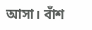আসা। বাঁশ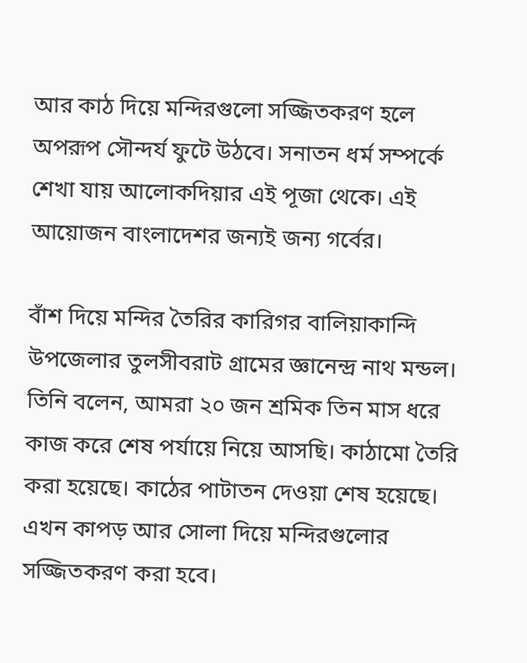আর কাঠ দিয়ে মন্দিরগুলো সজ্জিতকরণ হলে অপরূপ সৌন্দর্য ফুটে উঠবে। সনাতন ধর্ম সম্পর্কে শেখা যায় আলোকদিয়ার এই পূজা থেকে। এই আয়োজন বাংলাদেশর জন্যই জন্য গর্বের।

বাঁশ দিয়ে মন্দির তৈরির কারিগর বালিয়াকান্দি উপজেলার তুলসীবরাট গ্রামের জ্ঞানেন্দ্র নাথ মন্ডল। তিনি বলেন, আমরা ২০ জন শ্রমিক তিন মাস ধরে কাজ করে শেষ পর্যায়ে নিয়ে আসছি। কাঠামো তৈরি করা হয়েছে। কাঠের পাটাতন দেওয়া শেষ হয়েছে। এখন কাপড় আর সোলা দিয়ে মন্দিরগুলোর সজ্জিতকরণ করা হবে।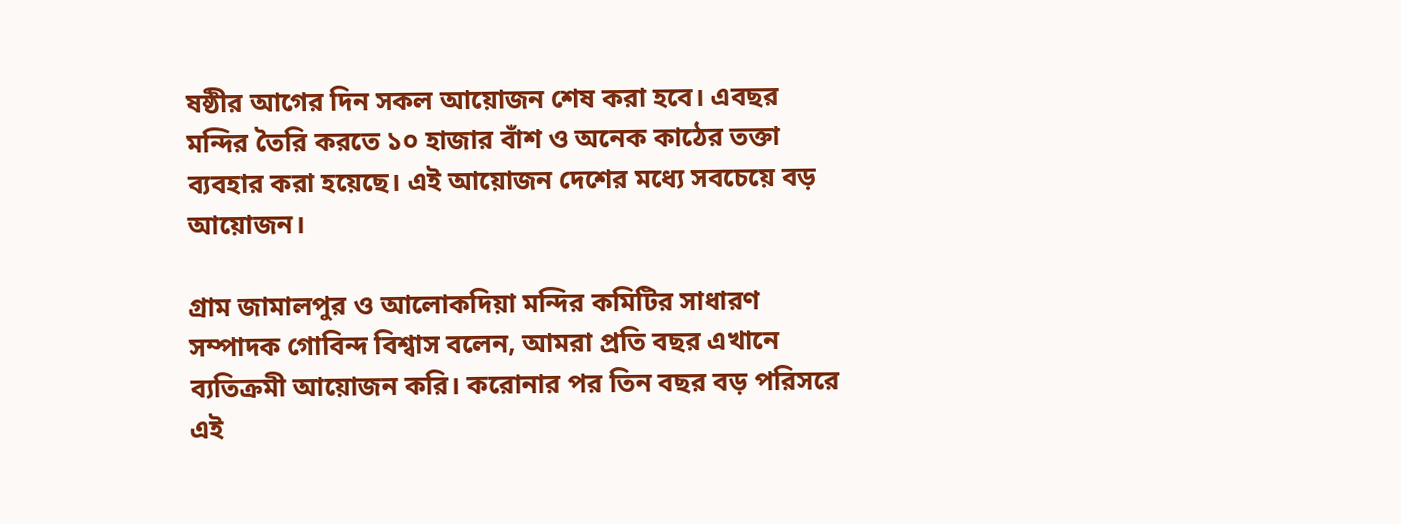ষষ্ঠীর আগের দিন সকল আয়োজন শেষ করা হবে। এবছর মন্দির তৈরি করতে ১০ হাজার বাঁশ ও অনেক কাঠের তক্তা ব্যবহার করা হয়েছে। এই আয়োজন দেশের মধ্যে সবচেয়ে বড় আয়োজন।

গ্রাম জামালপুর ও আলোকদিয়া মন্দির কমিটির সাধারণ সম্পাদক গোবিন্দ বিশ্বাস বলেন, আমরা প্রতি বছর এখানে ব্যতিক্রমী আয়োজন করি। করোনার পর তিন বছর বড় পরিসরে এই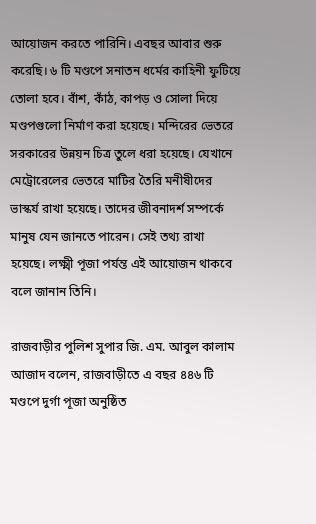আয়োজন করতে পারিনি। এবছর আবার শুরু করেছি। ৬ টি মণ্ডপে সনাতন ধর্মের কাহিনী ফুটিয়ে তোলা হবে। বাঁশ, কাঁঠ, কাপড় ও সোলা দিয়ে মণ্ডপগুলো নির্মাণ করা হয়েছে। মন্দিরের ভেতরে সরকারের উন্নয়ন চিত্র তুলে ধরা হয়েছে। যেখানে মেট্রোরেলের ভেতরে মাটির তৈরি মনীষীদের ভাস্কর্য রাখা হয়েছে। তাদের জীবনাদর্শ সম্পর্কে মানুষ যেন জানতে পারেন। সেই তথ্য রাখা হয়েছে। লক্ষ্মী পূজা পর্যন্ত এই আয়োজন থাকবে বলে জানান তিনি।

রাজবাড়ীর পুলিশ সুপার জি. এম. আবুল কালাম আজাদ বলেন, রাজবাড়ীতে এ বছর ৪৪৬ টি মণ্ডপে দুর্গা পূজা অনুষ্ঠিত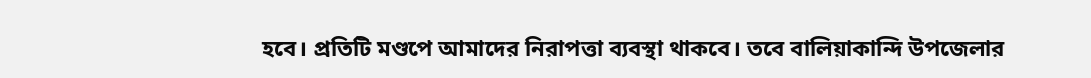হবে। প্রতিটি মণ্ডপে আমাদের নিরাপত্তা ব্যবস্থা থাকবে। তবে বালিয়াকান্দি উপজেলার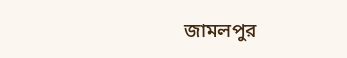জামলপুর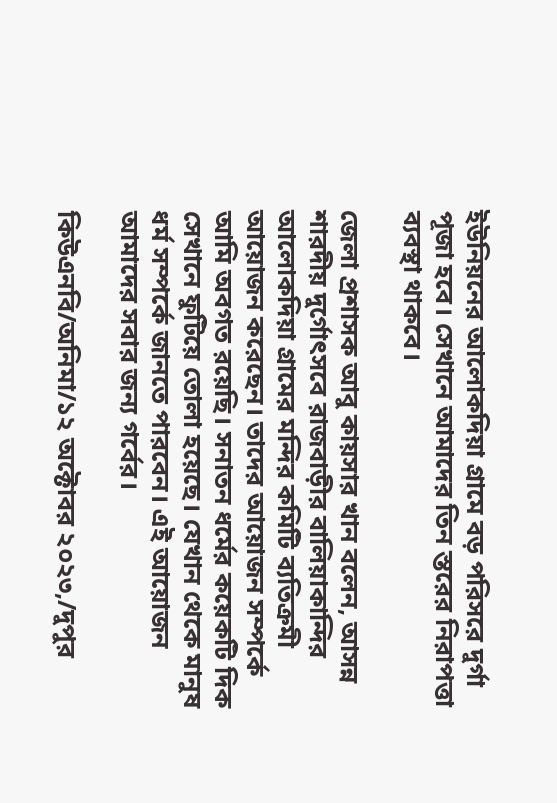ইউনিয়নের আলোকদিয়া গ্রামে বড় পরিসরে দুর্গা পূজা হবে। সেখানে আমাদের তিন স্তরের নিরাপত্তা ব্যবস্থা থাকবে।

জেলা প্রশাসক আবু কায়সার খান বলেন, আসন্ন শারদীয় দুর্গোৎসবে রাজবাড়ীর বালিয়াকান্দির আলোকদিয়া গ্রামের মন্দির কমিটি ব্যতিক্রমী আয়োজন করেছেন। তাদের আয়োজন সম্পর্কে আমি অবগত রয়েছি। সনাতন ধর্মের কয়েকটি দিক সেখানে ফুটিয়ে তোলা হয়েছে। যেখান থেকে মানুষ ধর্ম সম্পর্কে জানতে পারবেন। এই আয়োজন আমাদের সবার জন্য গর্বের।

কিউএনবি/অনিমা/১২ অক্টোবর ২০২৩,/দুপুর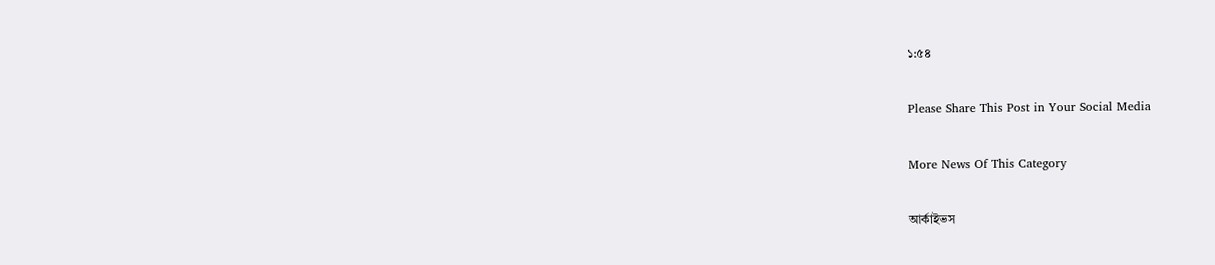১:৫৪

Please Share This Post in Your Social Media

More News Of This Category

আর্কাইভস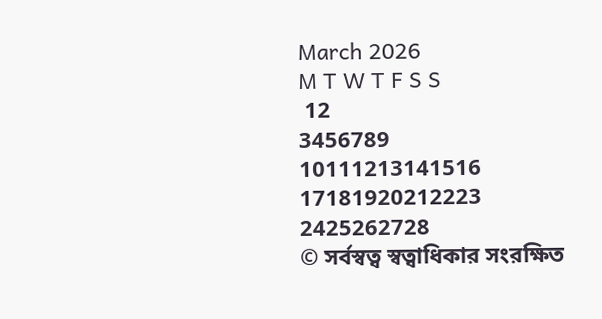March 2026
M T W T F S S
 12
3456789
10111213141516
17181920212223
2425262728
© সর্বস্বত্ব স্বত্বাধিকার সংরক্ষিত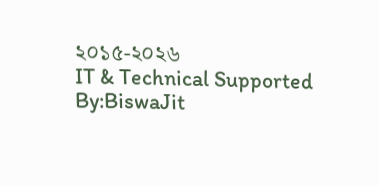২০১৫-২০২৬
IT & Technical Supported By:BiswaJit